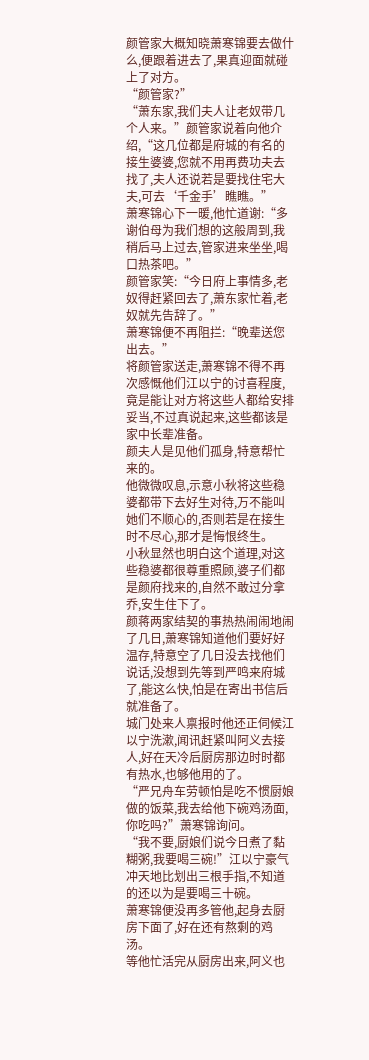颜管家大概知晓萧寒锦要去做什么,便跟着进去了,果真迎面就碰上了对方。
“颜管家?”
“萧东家,我们夫人让老奴带几个人来。”颜管家说着向他介绍,“这几位都是府城的有名的接生婆婆,您就不用再费功夫去找了,夫人还说若是要找住宅大夫,可去‘千金手’瞧瞧。”
萧寒锦心下一暖,他忙道谢:“多谢伯母为我们想的这般周到,我稍后马上过去,管家进来坐坐,喝口热茶吧。”
颜管家笑:“今日府上事情多,老奴得赶紧回去了,萧东家忙着,老奴就先告辞了。”
萧寒锦便不再阻拦:“晚辈送您出去。”
将颜管家送走,萧寒锦不得不再次感慨他们江以宁的讨喜程度,竟是能让对方将这些人都给安排妥当,不过真说起来,这些都该是家中长辈准备。
颜夫人是见他们孤身,特意帮忙来的。
他微微叹息,示意小秋将这些稳婆都带下去好生对待,万不能叫她们不顺心的,否则若是在接生时不尽心,那才是悔恨终生。
小秋显然也明白这个道理,对这些稳婆都很尊重照顾,婆子们都是颜府找来的,自然不敢过分拿乔,安生住下了。
颜蒋两家结契的事热热闹闹地闹了几日,萧寒锦知道他们要好好温存,特意空了几日没去找他们说话,没想到先等到严鸣来府城了,能这么快,怕是在寄出书信后就准备了。
城门处来人禀报时他还正伺候江以宁洗漱,闻讯赶紧叫阿义去接人,好在天冷后厨房那边时时都有热水,也够他用的了。
“严兄舟车劳顿怕是吃不惯厨娘做的饭菜,我去给他下碗鸡汤面,你吃吗?”萧寒锦询问。
“我不要,厨娘们说今日煮了黏糊粥,我要喝三碗!”江以宁豪气冲天地比划出三根手指,不知道的还以为是要喝三十碗。
萧寒锦便没再多管他,起身去厨房下面了,好在还有熬剩的鸡汤。
等他忙活完从厨房出来,阿义也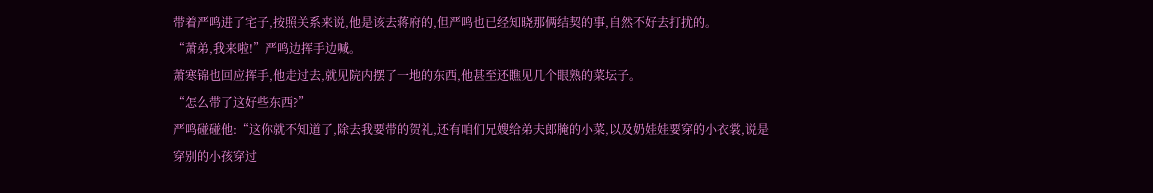带着严鸣进了宅子,按照关系来说,他是该去蒋府的,但严鸣也已经知晓那俩结契的事,自然不好去打扰的。
“萧弟,我来啦!”严鸣边挥手边喊。
萧寒锦也回应挥手,他走过去,就见院内摆了一地的东西,他甚至还瞧见几个眼熟的菜坛子。
“怎么带了这好些东西?”
严鸣碰碰他:“这你就不知道了,除去我要带的贺礼,还有咱们兄嫂给弟夫郎腌的小菜,以及奶娃娃要穿的小衣裳,说是穿别的小孩穿过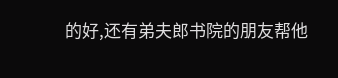的好,还有弟夫郎书院的朋友帮他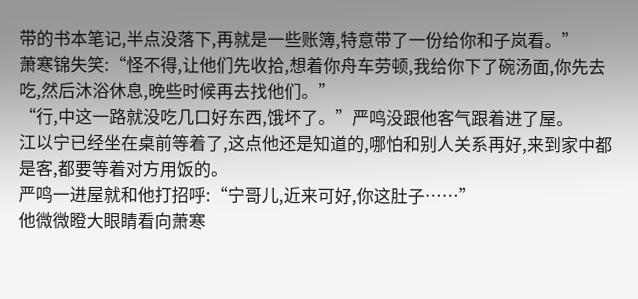带的书本笔记,半点没落下,再就是一些账簿,特意带了一份给你和子岚看。”
萧寒锦失笑:“怪不得,让他们先收拾,想着你舟车劳顿,我给你下了碗汤面,你先去吃,然后沐浴休息,晚些时候再去找他们。”
“行,中这一路就没吃几口好东西,饿坏了。”严鸣没跟他客气跟着进了屋。
江以宁已经坐在桌前等着了,这点他还是知道的,哪怕和别人关系再好,来到家中都是客,都要等着对方用饭的。
严鸣一进屋就和他打招呼:“宁哥儿,近来可好,你这肚子……”
他微微瞪大眼睛看向萧寒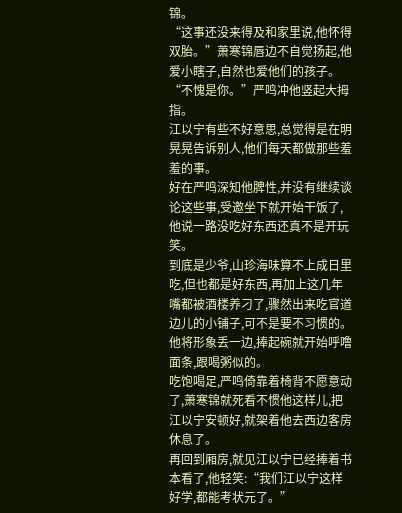锦。
“这事还没来得及和家里说,他怀得双胎。”萧寒锦唇边不自觉扬起,他爱小瞎子,自然也爱他们的孩子。
“不愧是你。”严鸣冲他竖起大拇指。
江以宁有些不好意思,总觉得是在明晃晃告诉别人,他们每天都做那些羞羞的事。
好在严鸣深知他脾性,并没有继续谈论这些事,受邀坐下就开始干饭了,他说一路没吃好东西还真不是开玩笑。
到底是少爷,山珍海味算不上成日里吃,但也都是好东西,再加上这几年嘴都被酒楼养刁了,骤然出来吃官道边儿的小铺子,可不是要不习惯的。
他将形象丢一边,捧起碗就开始呼噜面条,跟喝粥似的。
吃饱喝足,严鸣倚靠着椅背不愿意动了,萧寒锦就死看不惯他这样儿,把江以宁安顿好,就架着他去西边客房休息了。
再回到厢房,就见江以宁已经捧着书本看了,他轻笑:“我们江以宁这样好学,都能考状元了。”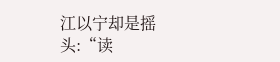江以宁却是摇头:“读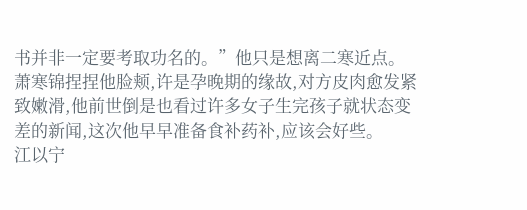书并非一定要考取功名的。”他只是想离二寒近点。
萧寒锦捏捏他脸颊,许是孕晚期的缘故,对方皮肉愈发紧致嫩滑,他前世倒是也看过许多女子生完孩子就状态变差的新闻,这次他早早准备食补药补,应该会好些。
江以宁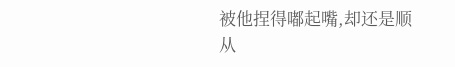被他捏得嘟起嘴,却还是顺从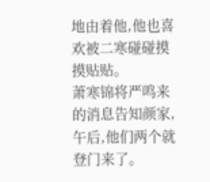地由着他,他也喜欢被二寒碰碰摸摸贴贴。
萧寒锦将严鸣来的消息告知颜家,午后,他们两个就登门来了。